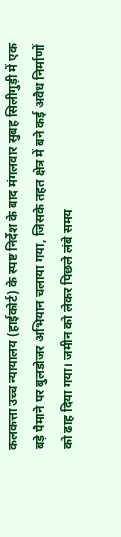कलकत्ता उच्च न्यायालय (हाईकोर्ट) के स्पष्ट निर्देश के बाद मंगलवार सुबह सिलीगुड़ी में एक बड़े पैमाने पर बुलडोजर अभियान चलाया गया, जिसके तहत क्षेत्र में बने कई अवैध निर्माणों को ढाह दिया गया। जमीन को लेकर पिछले लंबे समय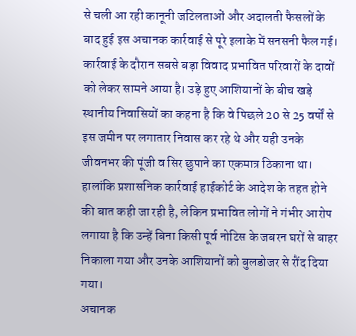से चली आ रही कानूनी जटिलताओं और अदालती फैसलों के बाद हुई इस अचानक कार्रवाई से पूरे इलाके में सनसनी फैल गई।
कार्रवाई के दौरान सबसे बड़ा विवाद प्रभावित परिवारों के दावों को लेकर सामने आया है। उड़े हुए आशियानों के बीच खड़े स्थानीय निवासियों का कहना है कि वे पिछले 20 से 25 वर्षों से इस जमीन पर लगातार निवास कर रहे थे और यही उनके जीवनभर की पूंजी व सिर छुपाने का एकमात्र ठिकाना था। हालांकि प्रशासनिक कार्रवाई हाईकोर्ट के आदेश के तहत होने की बात कही जा रही है, लेकिन प्रभावित लोगों ने गंभीर आरोप लगाया है कि उन्हें बिना किसी पूर्व नोटिस के जबरन घरों से बाहर निकाला गया और उनके आशियानों को बुलडोजर से रौंद दिया गया।
अचानक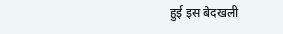हुई इस बेदखली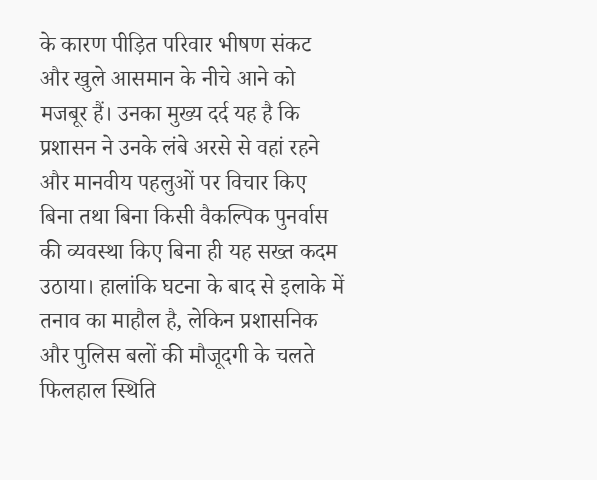के कारण पीड़ित परिवार भीषण संकट और खुले आसमान के नीचे आने को मजबूर हैं। उनका मुख्य दर्द यह है कि प्रशासन ने उनके लंबे अरसे से वहां रहने और मानवीय पहलुओं पर विचार किए बिना तथा बिना किसी वैकल्पिक पुनर्वास की व्यवस्था किए बिना ही यह सख्त कदम उठाया। हालांकि घटना के बाद से इलाके में तनाव का माहौल है, लेकिन प्रशासनिक और पुलिस बलों की मौजूदगी के चलते फिलहाल स्थिति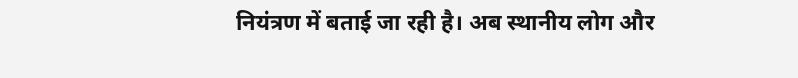नियंत्रण में बताई जा रही है। अब स्थानीय लोग और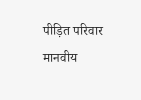पीड़ित परिवार मानवीय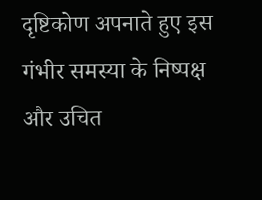दृष्टिकोण अपनाते हुए इस गंभीर समस्या के निष्पक्ष और उचित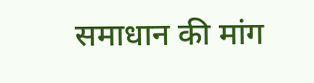समाधान की मांग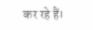कर रहे हैं।